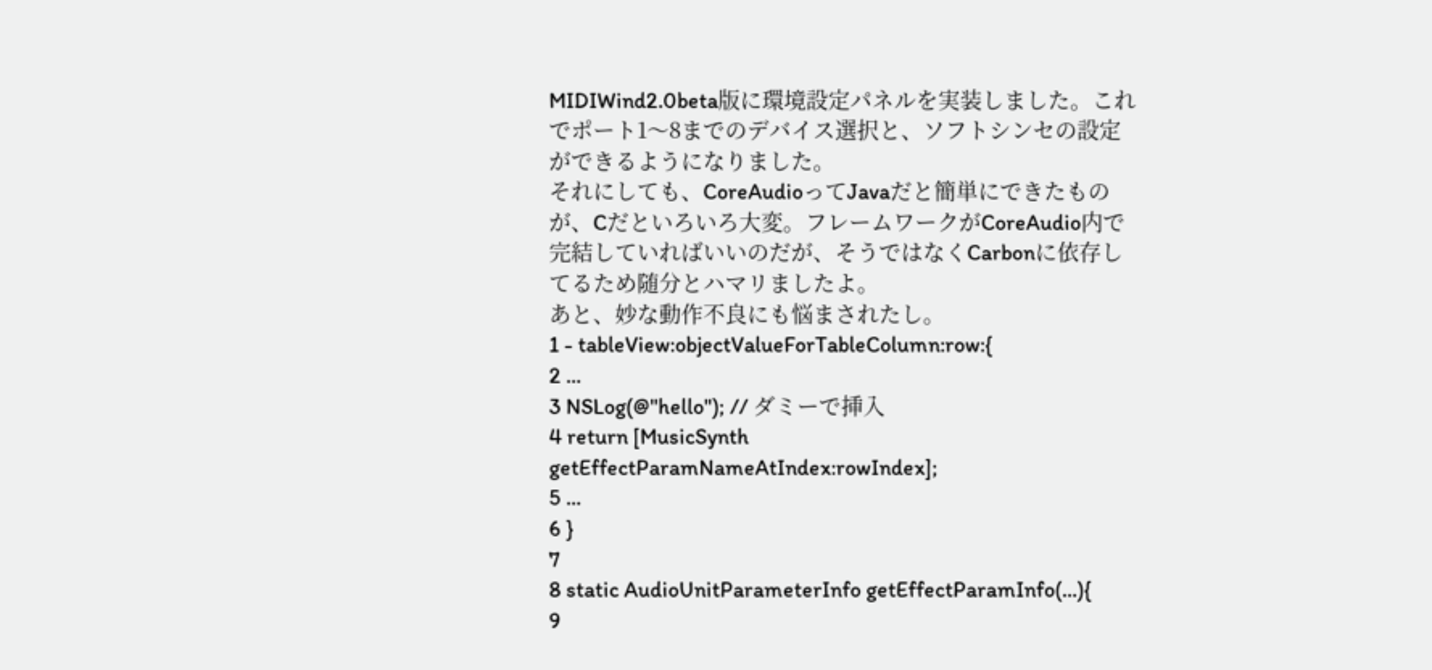MIDIWind2.0beta版に環境設定パネルを実装しました。これでポート1〜8までのデバイス選択と、ソフトシンセの設定ができるようになりました。
それにしても、CoreAudioってJavaだと簡単にできたものが、Cだといろいろ大変。フレームワークがCoreAudio内で完結していればいいのだが、そうではなくCarbonに依存してるため随分とハマリましたよ。
あと、妙な動作不良にも悩まされたし。
1 - tableView:objectValueForTableColumn:row:{
2 ...
3 NSLog(@"hello"); // ダミーで挿入
4 return [MusicSynth getEffectParamNameAtIndex:rowIndex];
5 ...
6 }
7
8 static AudioUnitParameterInfo getEffectParamInfo(...){
9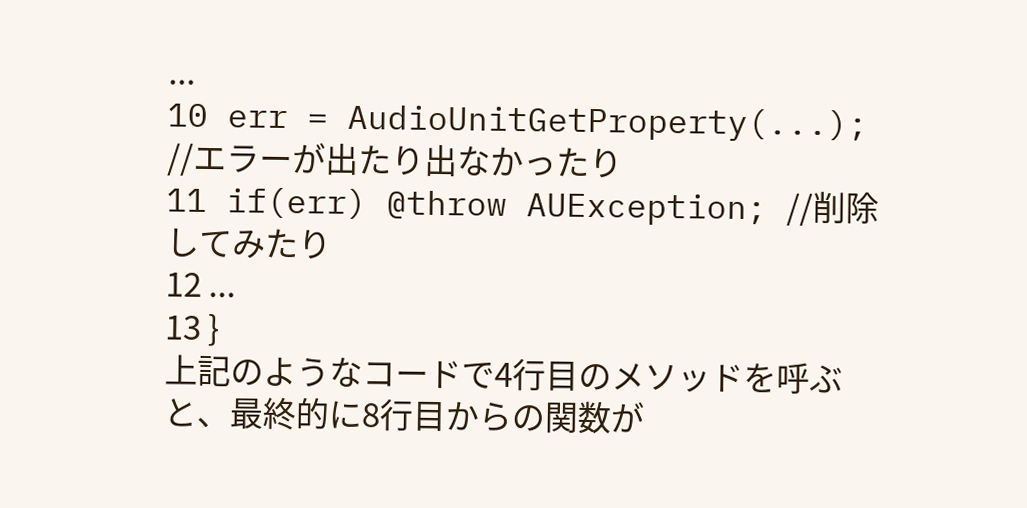...
10 err = AudioUnitGetProperty(...); //エラーが出たり出なかったり
11 if(err) @throw AUException; //削除してみたり
12 ...
13 }
上記のようなコードで4行目のメソッドを呼ぶと、最終的に8行目からの関数が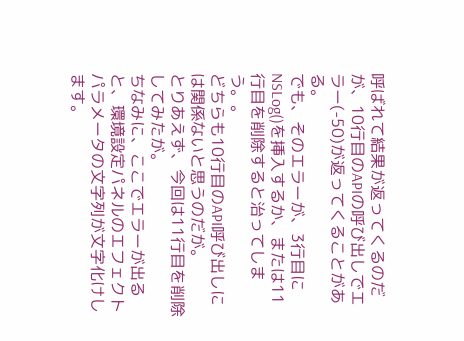呼ばれて結果が返ってくるのだが、10行目のAPIの呼び出しでエラー(-50)が返ってくることがある。
でも、そのエラーが、3行目にNSLog()を挿入するか、または11行目を削除すると治ってしまう。。
どちらも10行目のAPI呼び出しには関係ないと思うのだが。
とりあえず、今回は11行目を削除してみたが。
ちなみに、ここでエラーが出ると、環境設定パネルのエフェクトパラメータの文字列が文字化けします。